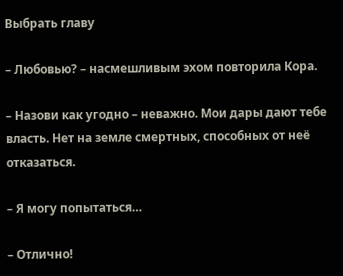Выбрать главу

– Любовью? – насмешливым эхом повторила Кора.

– Назови как угодно – неважно. Мои дары дают тебе власть. Нет на земле смертных, способных от неё отказаться.

– Я могу попытаться…

– Отлично!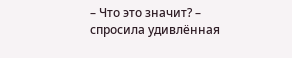– Что это значит? – спросила удивлённая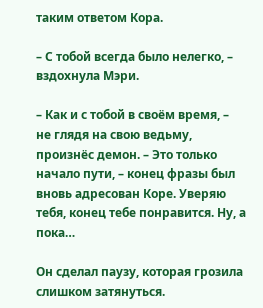таким ответом Кора.

– С тобой всегда было нелегко, – вздохнула Мэри.

– Как и с тобой в своём время, – не глядя на свою ведьму, произнёс демон. – Это только начало пути, – конец фразы был вновь адресован Коре. Уверяю тебя, конец тебе понравится. Ну, а пока…

Он сделал паузу, которая грозила слишком затянуться.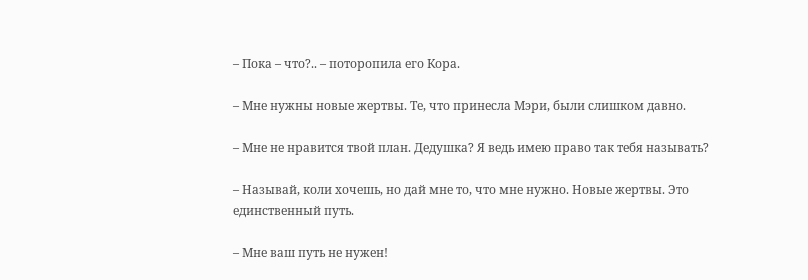– Пока – что?.. – поторопила его Кора.

– Мне нужны новые жертвы. Те, что принесла Мэри, были слишком давно.

– Мне не нравится твой план. Дедушка? Я ведь имею право так тебя называть?

– Называй, коли хочешь, но дай мне то, что мне нужно. Новые жертвы. Это единственный путь.

– Мне ваш путь не нужен!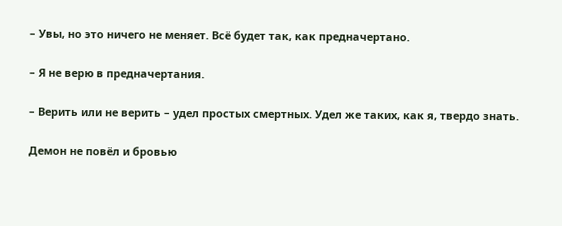– Увы, но это ничего не меняет. Всё будет так, как предначертано.

– Я не верю в предначертания.

– Верить или не верить – удел простых смертных. Удел же таких, как я, твердо знать.

Демон не повёл и бровью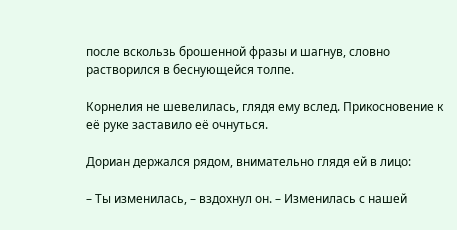после вскользь брошенной фразы и шагнув, словно растворился в беснующейся толпе.

Корнелия не шевелилась, глядя ему вслед. Прикосновение к её руке заставило её очнуться.

Дориан держался рядом, внимательно глядя ей в лицо:

– Ты изменилась, – вздохнул он. – Изменилась с нашей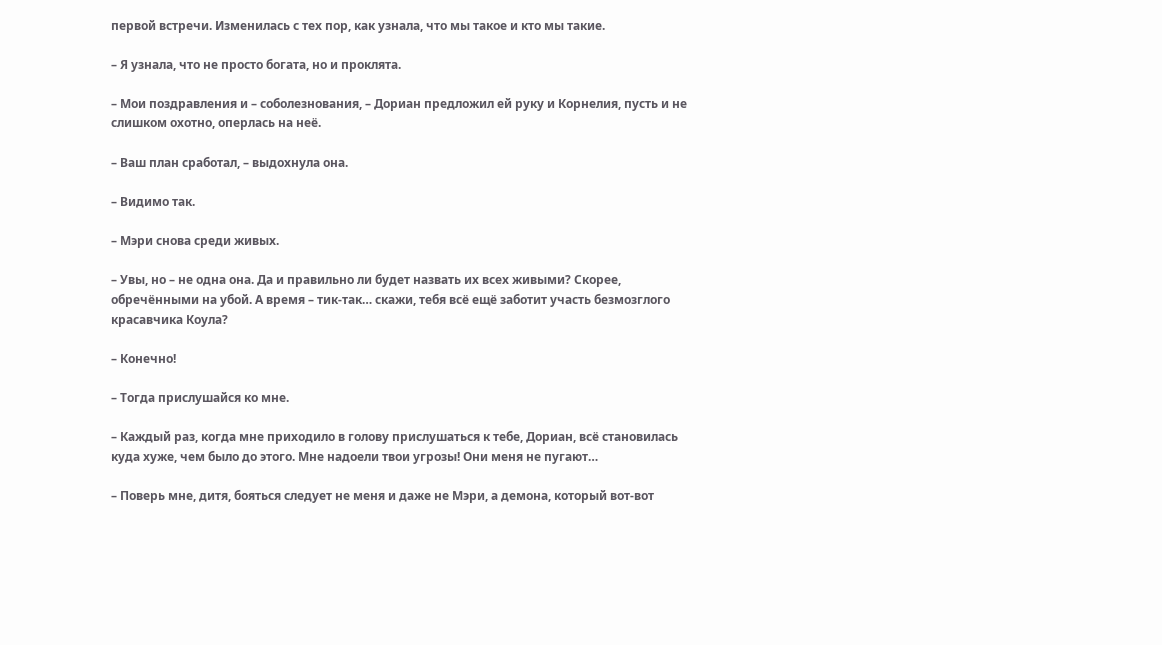первой встречи. Изменилась с тех пор, как узнала, что мы такое и кто мы такие.

– Я узнала, что не просто богата, но и проклята.

– Мои поздравления и – соболезнования, – Дориан предложил ей руку и Корнелия, пусть и не слишком охотно, оперлась на неё.

– Ваш план сработал, – выдохнула она.

– Видимо так.

– Мэри снова среди живых.

– Увы, но – не одна она. Да и правильно ли будет назвать их всех живыми? Скорее, обречёнными на убой. А время – тик-так… скажи, тебя всё ещё заботит участь безмозглого красавчика Коула?

– Конечно!

– Тогда прислушайся ко мне.

– Каждый раз, когда мне приходило в голову прислушаться к тебе, Дориан, всё становилась куда хуже, чем было до этого. Мне надоели твои угрозы! Они меня не пугают…

– Поверь мне, дитя, бояться следует не меня и даже не Мэри, а демона, который вот-вот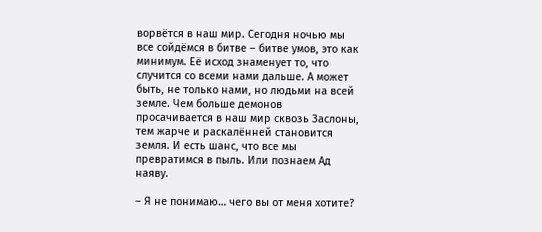ворвётся в наш мир. Сегодня ночью мы все сойдёмся в битве – битве умов, это как минимум. Её исход знаменует то, что случится со всеми нами дальше. А может быть, не только нами, но людьми на всей земле. Чем больше демонов просачивается в наш мир сквозь Заслоны, тем жарче и раскалённей становится земля. И есть шанс, что все мы превратимся в пыль. Или познаем Ад наяву.

– Я не понимаю… чего вы от меня хотите?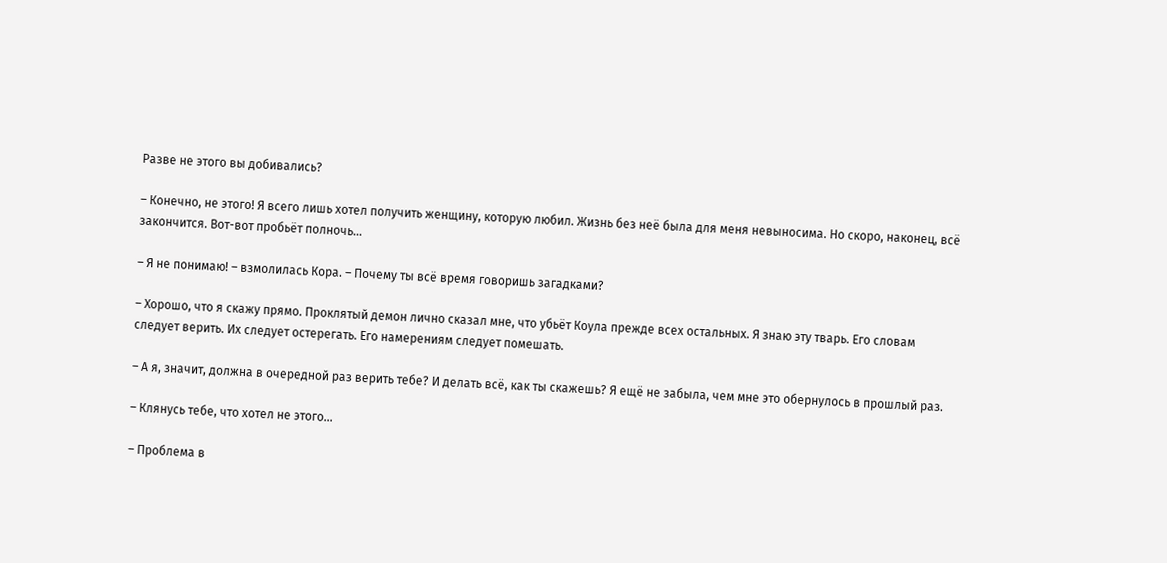Разве не этого вы добивались?

– Конечно, не этого! Я всего лишь хотел получить женщину, которую любил. Жизнь без неё была для меня невыносима. Но скоро, наконец, всё закончится. Вот-вот пробьёт полночь…

– Я не понимаю! – взмолилась Кора. – Почему ты всё время говоришь загадками?

– Хорошо, что я скажу прямо. Проклятый демон лично сказал мне, что убьёт Коула прежде всех остальных. Я знаю эту тварь. Его словам следует верить. Их следует остерегать. Его намерениям следует помешать.

– А я, значит, должна в очередной раз верить тебе? И делать всё, как ты скажешь? Я ещё не забыла, чем мне это обернулось в прошлый раз.

– Клянусь тебе, что хотел не этого…

– Проблема в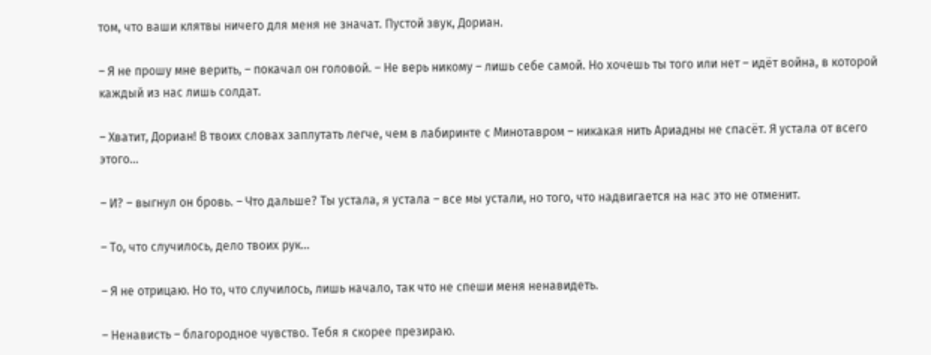том, что ваши клятвы ничего для меня не значат. Пустой звук, Дориан.

– Я не прошу мне верить, – покачал он головой. – Не верь никому – лишь себе самой. Но хочешь ты того или нет – идёт война, в которой каждый из нас лишь солдат.

– Хватит, Дориан! В твоих словах заплутать легче, чем в лабиринте с Минотавром – никакая нить Ариадны не спасёт. Я устала от всего этого…

– И? – выгнул он бровь. – Что дальше? Ты устала, я устала – все мы устали, но того, что надвигается на нас это не отменит.

– То, что случилось, дело твоих рук…

– Я не отрицаю. Но то, что случилось, лишь начало, так что не спеши меня ненавидеть.

– Ненависть – благородное чувство. Тебя я скорее презираю.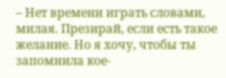– Нет времени играть словами, милая. Презирай, если есть такое желание. Но я хочу, чтобы ты запомнила кое-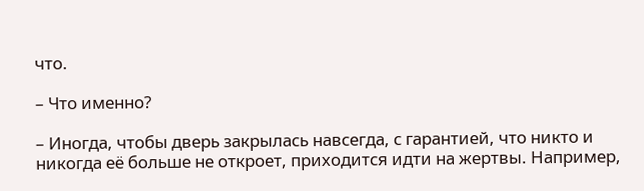что.

– Что именно?

– Иногда, чтобы дверь закрылась навсегда, с гарантией, что никто и никогда её больше не откроет, приходится идти на жертвы. Например,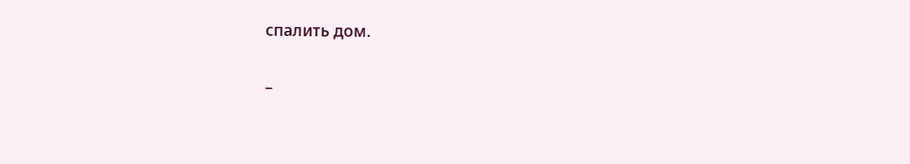спалить дом.

–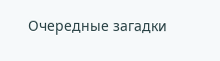Очередные загадки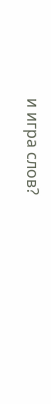и игра слов?